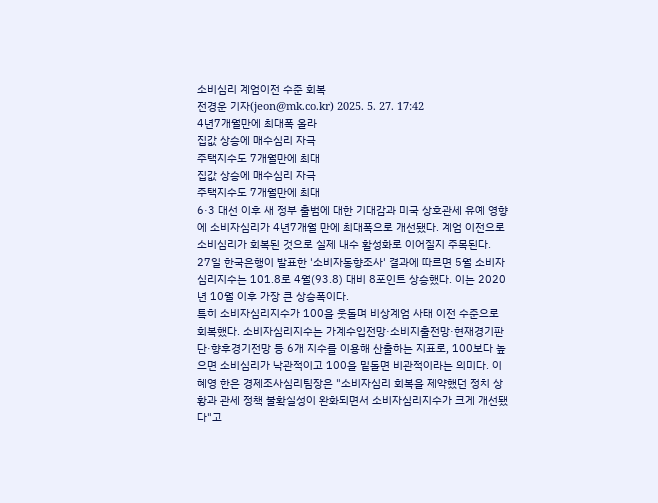소비심리 계엄이전 수준 회복
전경운 기자(jeon@mk.co.kr) 2025. 5. 27. 17:42
4년7개월만에 최대폭 올라
집값 상승에 매수심리 자극
주택지수도 7개월만에 최대
집값 상승에 매수심리 자극
주택지수도 7개월만에 최대
6·3 대선 이후 새 정부 출범에 대한 기대감과 미국 상호관세 유예 영향에 소비자심리가 4년7개월 만에 최대폭으로 개선됐다. 계엄 이전으로 소비심리가 회복된 것으로 실제 내수 활성화로 이어질지 주목된다.
27일 한국은행이 발표한 '소비자동향조사' 결과에 따르면 5월 소비자심리지수는 101.8로 4월(93.8) 대비 8포인트 상승했다. 이는 2020년 10월 이후 가장 큰 상승폭이다.
특히 소비자심리지수가 100을 웃돌며 비상계엄 사태 이전 수준으로 회복했다. 소비자심리지수는 가계수입전망·소비지출전망·현재경기판단·향후경기전망 등 6개 지수를 이용해 산출하는 지표로, 100보다 높으면 소비심리가 낙관적이고 100을 밑돌면 비관적이라는 의미다. 이혜영 한은 경제조사심리팀장은 "소비자심리 회복을 제약했던 정치 상황과 관세 정책 불확실성이 완화되면서 소비자심리지수가 크게 개선됐다"고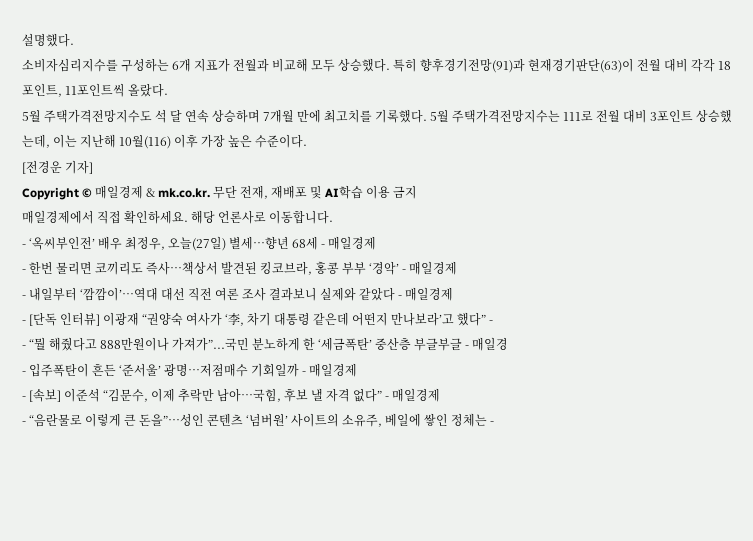설명했다.
소비자심리지수를 구성하는 6개 지표가 전월과 비교해 모두 상승했다. 특히 향후경기전망(91)과 현재경기판단(63)이 전월 대비 각각 18포인트, 11포인트씩 올랐다.
5월 주택가격전망지수도 석 달 연속 상승하며 7개월 만에 최고치를 기록했다. 5월 주택가격전망지수는 111로 전월 대비 3포인트 상승했는데, 이는 지난해 10월(116) 이후 가장 높은 수준이다.
[전경운 기자]
Copyright © 매일경제 & mk.co.kr. 무단 전재, 재배포 및 AI학습 이용 금지
매일경제에서 직접 확인하세요. 해당 언론사로 이동합니다.
- ‘옥씨부인전’ 배우 최정우, 오늘(27일) 별세…향년 68세 - 매일경제
- 한번 물리면 코끼리도 즉사…책상서 발견된 킹코브라, 홍콩 부부 ‘경악’ - 매일경제
- 내일부터 ‘깜깜이’…역대 대선 직전 여론 조사 결과보니 실제와 같았다 - 매일경제
- [단독 인터뷰] 이광재 “권양숙 여사가 ‘李, 차기 대통령 같은데 어떤지 만나보라’고 했다” -
- “뭘 해줬다고 888만원이나 가져가”...국민 분노하게 한 ‘세금폭탄’ 중산층 부글부글 - 매일경
- 입주폭탄이 흔든 ‘준서울’ 광명…저점매수 기회일까 - 매일경제
- [속보] 이준석 “김문수, 이제 추락만 남아…국힘, 후보 낼 자격 없다” - 매일경제
- “음란물로 이렇게 큰 돈을”…성인 콘텐츠 ‘넘버원’ 사이트의 소유주, 베일에 쌓인 정체는 -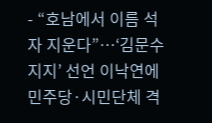- “호남에서 이름 석 자 지운다”…‘김문수 지지’ 선언 이낙연에 민주당·시민단체 격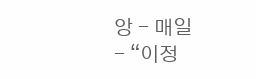앙 - 매일
- “이정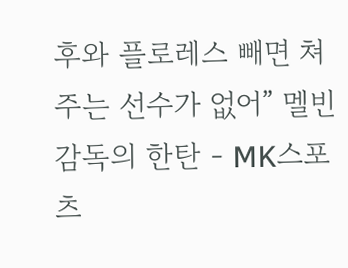후와 플로레스 빼면 쳐주는 선수가 없어” 멜빈 감독의 한탄 - MK스포츠